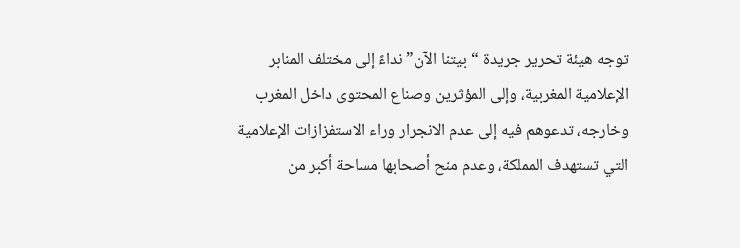توجه هيئة تحرير جريدة “بيتنا الآن” نداءً إلى مختلف المنابر الإعلامية المغربية، وإلى المؤثرين وصناع المحتوى داخل المغرب وخارجه، تدعوهم فيه إلى عدم الانجرار وراء الاستفزازات الإعلامية التي تستهدف المملكة، وعدم منح أصحابها مساحة أكبر من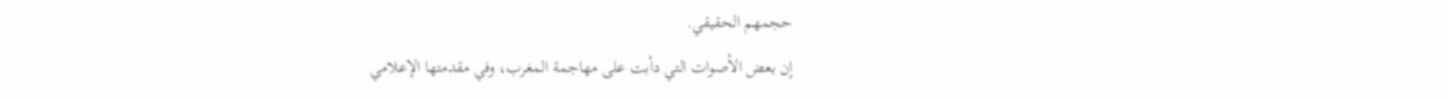حجمهم الحقيقي.
إن بعض الأصوات التي دأبت على مهاجمة المغرب، وفي مقدمتها الإعلامي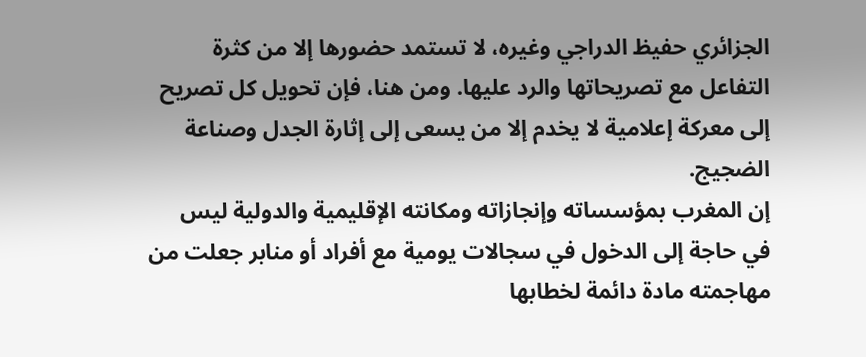الجزائري حفيظ الدراجي وغيره، لا تستمد حضورها إلا من كثرة التفاعل مع تصريحاتها والرد عليها. ومن هنا، فإن تحويل كل تصريح إلى معركة إعلامية لا يخدم إلا من يسعى إلى إثارة الجدل وصناعة الضجيج.
إن المغرب بمؤسساته وإنجازاته ومكانته الإقليمية والدولية ليس في حاجة إلى الدخول في سجالات يومية مع أفراد أو منابر جعلت من مهاجمته مادة دائمة لخطابها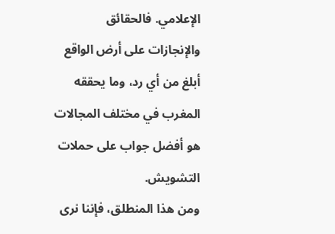الإعلامي. فالحقائق والإنجازات على أرض الواقع أبلغ من أي رد، وما يحققه المغرب في مختلف المجالات هو أفضل جواب على حملات التشويش.
ومن هذا المنطلق، فإننا نرى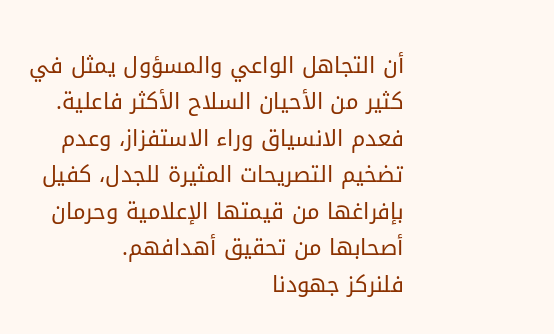أن التجاهل الواعي والمسؤول يمثل في كثير من الأحيان السلاح الأكثر فاعلية. فعدم الانسياق وراء الاستفزاز، وعدم تضخيم التصريحات المثيرة للجدل، كفيل بإفراغها من قيمتها الإعلامية وحرمان أصحابها من تحقيق أهدافهم.
فلنركز جهودنا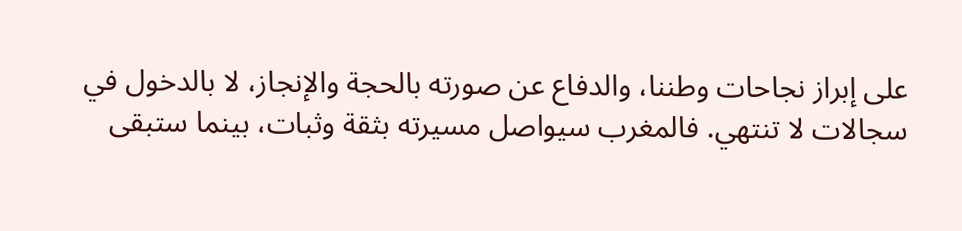على إبراز نجاحات وطننا، والدفاع عن صورته بالحجة والإنجاز، لا بالدخول في سجالات لا تنتهي. فالمغرب سيواصل مسيرته بثقة وثبات، بينما ستبقى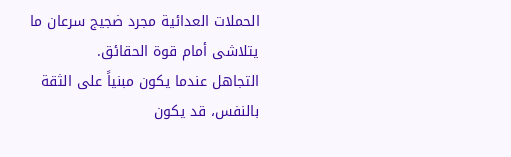الحملات العدائية مجرد ضجيج سرعان ما يتلاشى أمام قوة الحقائق.
التجاهل عندما يكون مبنياً على الثقة بالنفس، قد يكون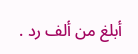أبلغ من ألف رد .